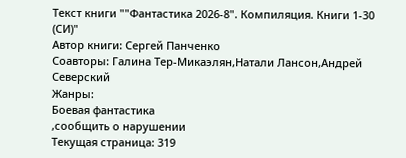Текст книги ""Фантастика 2026-8". Компиляция. Книги 1-30 (СИ)"
Автор книги: Сергей Панченко
Соавторы: Галина Тер-Микаэлян,Натали Лансон,Андрей Северский
Жанры:
Боевая фантастика
,сообщить о нарушении
Текущая страница: 319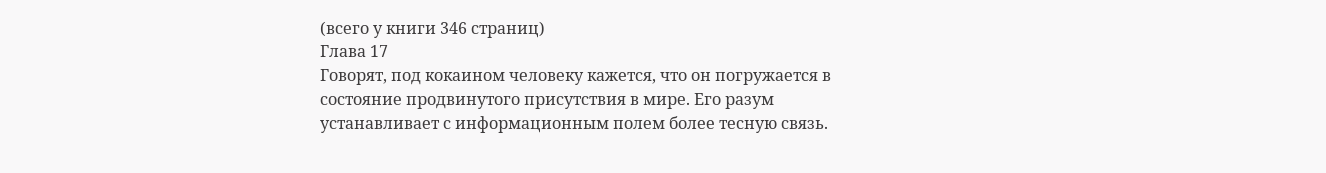(всего у книги 346 страниц)
Глава 17
Говорят, под кокаином человеку кажется, что он погружается в состояние продвинутого присутствия в мире. Его разум устанавливает с информационным полем более тесную связь.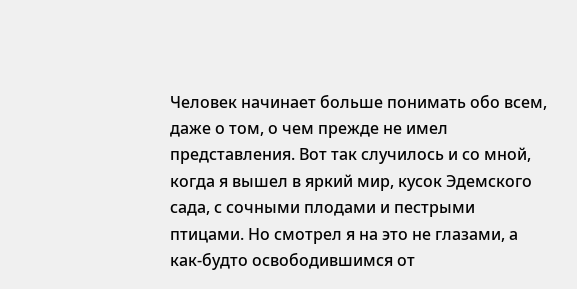Человек начинает больше понимать обо всем, даже о том, о чем прежде не имел представления. Вот так случилось и со мной, когда я вышел в яркий мир, кусок Эдемского сада, с сочными плодами и пестрыми птицами. Но смотрел я на это не глазами, а как-будто освободившимся от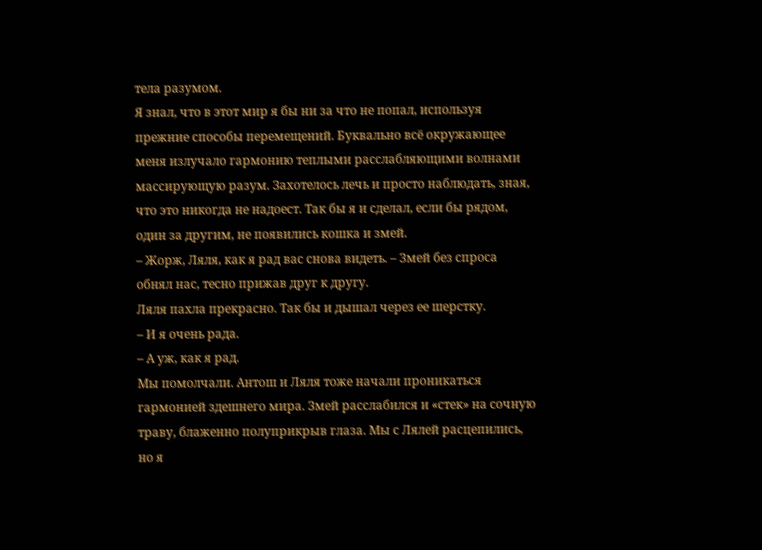тела разумом.
Я знал, что в этот мир я бы ни за что не попал, используя прежние способы перемещений. Буквально всё окружающее меня излучало гармонию теплыми расслабляющими волнами массирующую разум. Захотелось лечь и просто наблюдать, зная, что это никогда не надоест. Так бы я и сделал, если бы рядом, один за другим, не появились кошка и змей.
– Жорж, Ляля, как я рад вас снова видеть. – Змей без спроса обнял нас, тесно прижав друг к другу.
Ляля пахла прекрасно. Так бы и дышал через ее шерстку.
– И я очень рада.
– А уж, как я рад.
Мы помолчали. Антош и Ляля тоже начали проникаться гармонией здешнего мира. Змей расслабился и «стек» на сочную траву, блаженно полуприкрыв глаза. Мы с Лялей расцепились, но я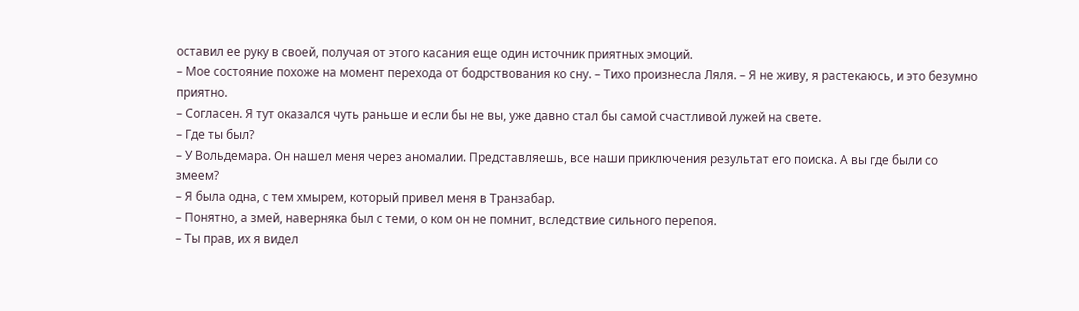оставил ее руку в своей, получая от этого касания еще один источник приятных эмоций.
– Мое состояние похоже на момент перехода от бодрствования ко сну. – Тихо произнесла Ляля. – Я не живу, я растекаюсь, и это безумно приятно.
– Согласен. Я тут оказался чуть раньше и если бы не вы, уже давно стал бы самой счастливой лужей на свете.
– Где ты был?
– У Вольдемара. Он нашел меня через аномалии. Представляешь, все наши приключения результат его поиска. А вы где были со змеем?
– Я была одна, с тем хмырем, который привел меня в Транзабар.
– Понятно, а змей, наверняка был с теми, о ком он не помнит, вследствие сильного перепоя.
– Ты прав, их я видел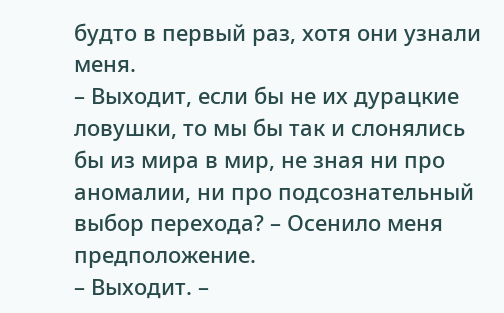будто в первый раз, хотя они узнали меня.
– Выходит, если бы не их дурацкие ловушки, то мы бы так и слонялись бы из мира в мир, не зная ни про аномалии, ни про подсознательный выбор перехода? – Осенило меня предположение.
– Выходит. –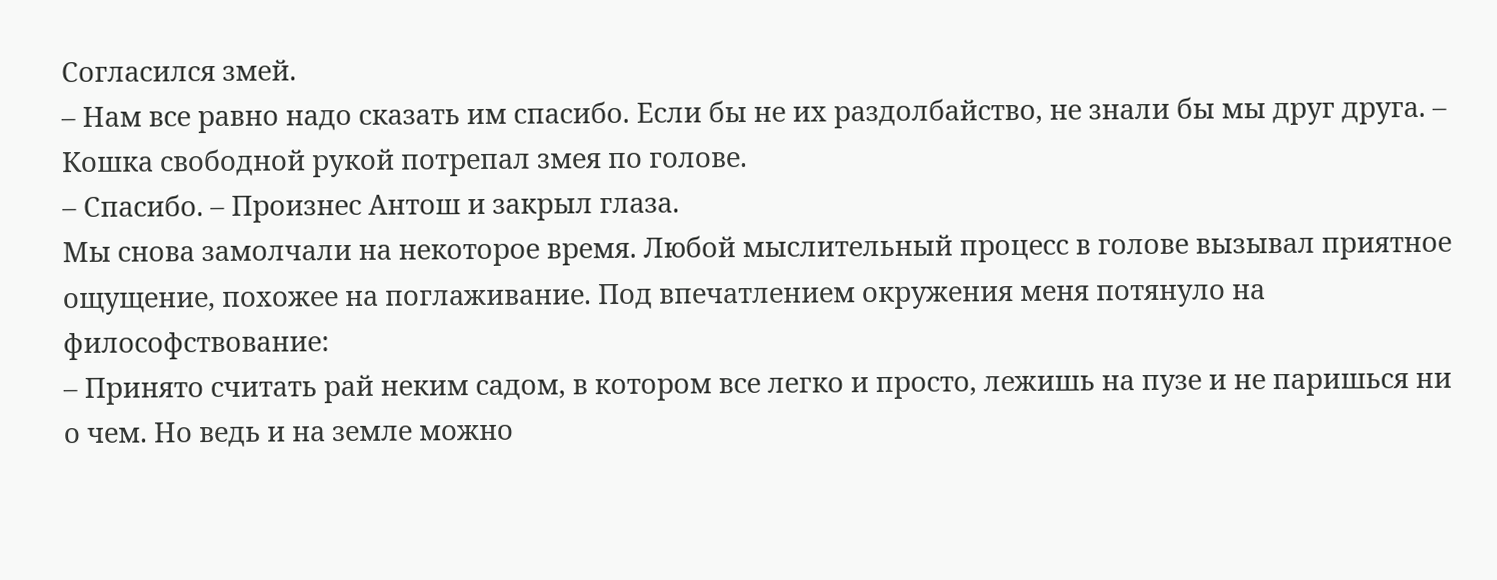Согласился змей.
– Нам все равно надо сказать им спасибо. Если бы не их раздолбайство, не знали бы мы друг друга. – Кошка свободной рукой потрепал змея по голове.
– Спасибо. – Произнес Антош и закрыл глаза.
Мы снова замолчали на некоторое время. Любой мыслительный процесс в голове вызывал приятное ощущение, похожее на поглаживание. Под впечатлением окружения меня потянуло на философствование:
– Принято считать рай неким садом, в котором все легко и просто, лежишь на пузе и не паришься ни о чем. Но ведь и на земле можно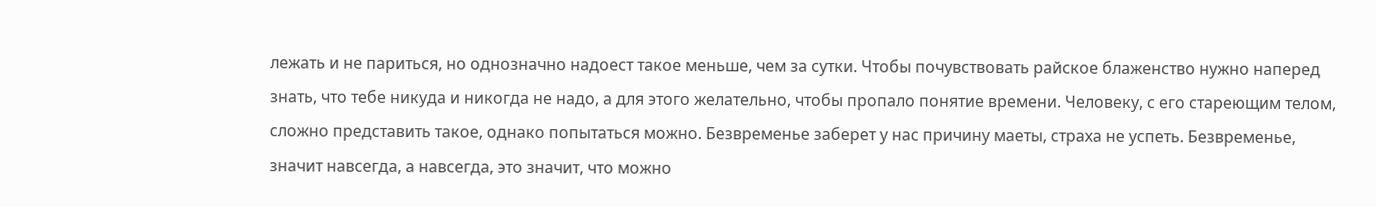лежать и не париться, но однозначно надоест такое меньше, чем за сутки. Чтобы почувствовать райское блаженство нужно наперед знать, что тебе никуда и никогда не надо, а для этого желательно, чтобы пропало понятие времени. Человеку, с его стареющим телом, сложно представить такое, однако попытаться можно. Безвременье заберет у нас причину маеты, страха не успеть. Безвременье, значит навсегда, а навсегда, это значит, что можно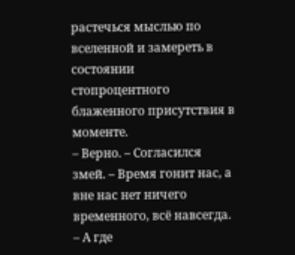растечься мыслью по вселенной и замереть в состоянии стопроцентного блаженного присутствия в моменте.
– Верно. – Согласился змей. – Время гонит нас, а вне нас нет ничего временного, всё навсегда.
– А где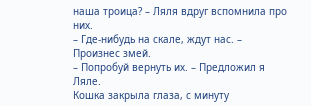наша троица? – Ляля вдруг вспомнила про них.
– Где-нибудь на скале, ждут нас. – Произнес змей.
– Попробуй вернуть их. – Предложил я Ляле.
Кошка закрыла глаза, с минуту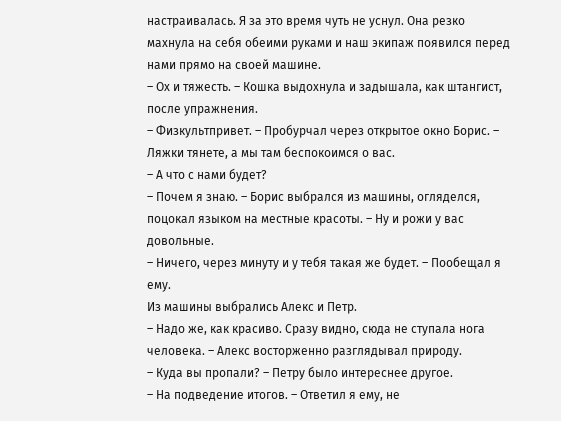настраивалась. Я за это время чуть не уснул. Она резко махнула на себя обеими руками и наш экипаж появился перед нами прямо на своей машине.
– Ох и тяжесть. – Кошка выдохнула и задышала, как штангист, после упражнения.
– Физкультпривет. – Пробурчал через открытое окно Борис. – Ляжки тянете, а мы там беспокоимся о вас.
– А что с нами будет?
– Почем я знаю. – Борис выбрался из машины, огляделся, поцокал языком на местные красоты. – Ну и рожи у вас довольные.
– Ничего, через минуту и у тебя такая же будет. – Пообещал я ему.
Из машины выбрались Алекс и Петр.
– Надо же, как красиво. Сразу видно, сюда не ступала нога человека. – Алекс восторженно разглядывал природу.
– Куда вы пропали? – Петру было интереснее другое.
– На подведение итогов. – Ответил я ему, не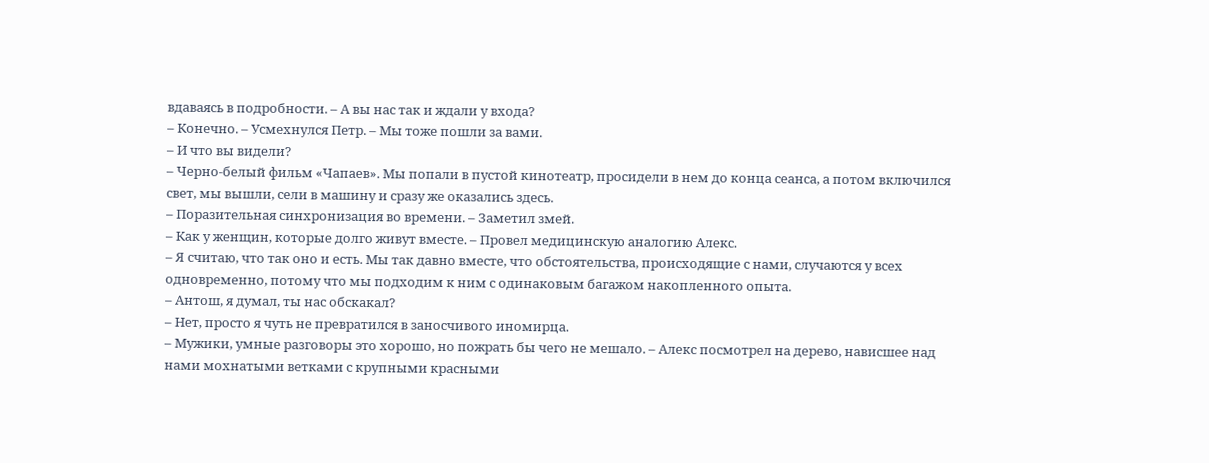вдаваясь в подробности. – А вы нас так и ждали у входа?
– Конечно. – Усмехнулся Петр. – Мы тоже пошли за вами.
– И что вы видели?
– Черно-белый фильм «Чапаев». Мы попали в пустой кинотеатр, просидели в нем до конца сеанса, а потом включился свет, мы вышли, сели в машину и сразу же оказались здесь.
– Поразительная синхронизация во времени. – Заметил змей.
– Как у женщин, которые долго живут вместе. – Провел медицинскую аналогию Алекс.
– Я считаю, что так оно и есть. Мы так давно вместе, что обстоятельства, происходящие с нами, случаются у всех одновременно, потому что мы подходим к ним с одинаковым багажом накопленного опыта.
– Антош, я думал, ты нас обскакал?
– Нет, просто я чуть не превратился в заносчивого иномирца.
– Мужики, умные разговоры это хорошо, но пожрать бы чего не мешало. – Алекс посмотрел на дерево, нависшее над нами мохнатыми ветками с крупными красными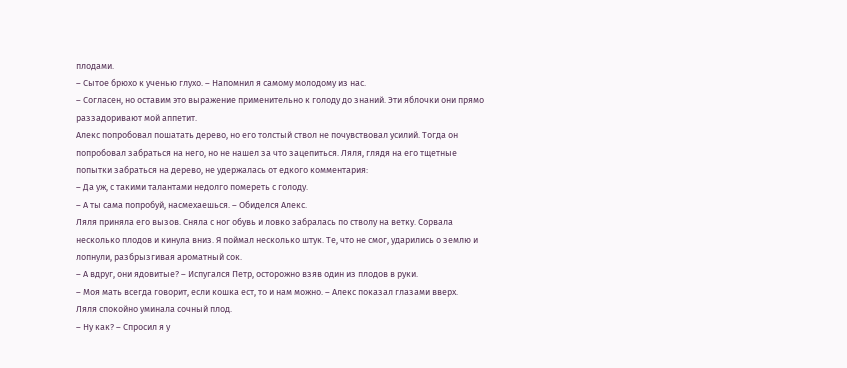плодами.
– Сытое брюхо к ученью глухо. – Напомнил я самому молодому из нас.
– Согласен, но оставим это выражение применительно к голоду до знаний. Эти яблочки они прямо раззадоривают мой аппетит.
Алекс попробовал пошатать дерево, но его толстый ствол не почувствовал усилий. Тогда он попробовал забраться на него, но не нашел за что зацепиться. Ляля, глядя на его тщетные попытки забраться на дерево, не удержалась от едкого комментария:
– Да уж, с такими талантами недолго помереть с голоду.
– А ты сама попробуй, насмехаешься. – Обиделся Алекс.
Ляля приняла его вызов. Сняла с ног обувь и ловко забралась по стволу на ветку. Сорвала несколько плодов и кинула вниз. Я поймал несколько штук. Те, что не смог, ударились о землю и лопнули, разбрызгивая ароматный сок.
– А вдруг, они ядовитые? – Испугался Петр, осторожно взяв один из плодов в руки.
– Моя мать всегда говорит, если кошка ест, то и нам можно. – Алекс показал глазами вверх.
Ляля спокойно уминала сочный плод.
– Ну как? – Спросил я у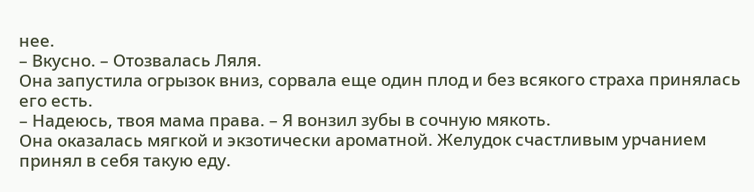нее.
– Вкусно. – Отозвалась Ляля.
Она запустила огрызок вниз, сорвала еще один плод и без всякого страха принялась его есть.
– Надеюсь, твоя мама права. – Я вонзил зубы в сочную мякоть.
Она оказалась мягкой и экзотически ароматной. Желудок счастливым урчанием принял в себя такую еду.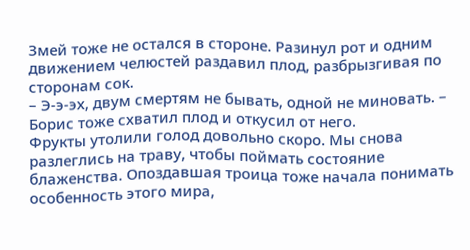Змей тоже не остался в стороне. Разинул рот и одним движением челюстей раздавил плод, разбрызгивая по сторонам сок.
– Э-э-эх, двум смертям не бывать, одной не миновать. – Борис тоже схватил плод и откусил от него.
Фрукты утолили голод довольно скоро. Мы снова разлеглись на траву, чтобы поймать состояние блаженства. Опоздавшая троица тоже начала понимать особенность этого мира,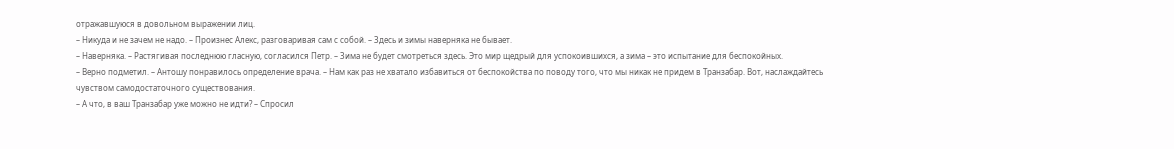отражавшуюся в довольном выражении лиц.
– Никуда и не зачем не надо. – Произнес Алекс, разговаривая сам с собой. – Здесь и зимы наверняка не бывает.
– Наверняка. – Растягивая последнюю гласную, согласился Петр. – Зима не будет смотреться здесь. Это мир щедрый для успокоившихся, а зима – это испытание для беспокойных.
– Верно подметил. – Антошу понравилось определение врача. – Нам как раз не хватало избавиться от беспокойства по поводу того, что мы никак не придем в Транзабар. Вот, наслаждайтесь чувством самодостаточного существования.
– А что, в ваш Транзабар уже можно не идти? – Спросил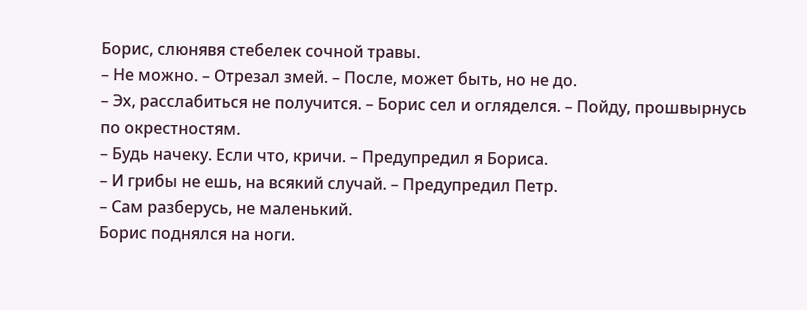Борис, слюнявя стебелек сочной травы.
– Не можно. – Отрезал змей. – После, может быть, но не до.
– Эх, расслабиться не получится. – Борис сел и огляделся. – Пойду, прошвырнусь по окрестностям.
– Будь начеку. Если что, кричи. – Предупредил я Бориса.
– И грибы не ешь, на всякий случай. – Предупредил Петр.
– Сам разберусь, не маленький.
Борис поднялся на ноги.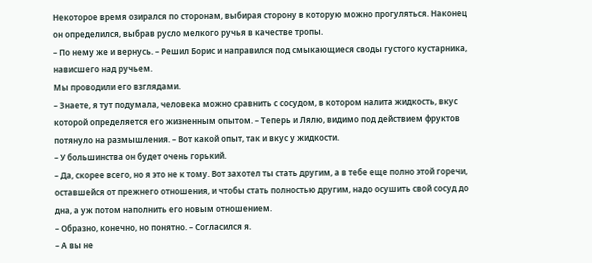Некоторое время озирался по сторонам, выбирая сторону в которую можно прогуляться. Наконец он определился, выбрав русло мелкого ручья в качестве тропы.
– По нему же и вернусь. – Решил Борис и направился под смыкающиеся своды густого кустарника, нависшего над ручьем.
Мы проводили его взглядами.
– Знаете, я тут подумала, человека можно сравнить с сосудом, в котором налита жидкость, вкус которой определяется его жизненным опытом. – Теперь и Лялю, видимо под действием фруктов потянуло на размышления. – Вот какой опыт, так и вкус у жидкости.
– У большинства он будет очень горький.
– Да, скорее всего, но я это не к тому. Вот захотел ты стать другим, а в тебе еще полно этой горечи, оставшейся от прежнего отношения, и чтобы стать полностью другим, надо осушить свой сосуд до дна, а уж потом наполнить его новым отношением.
– Образно, конечно, но понятно. – Согласился я.
– А вы не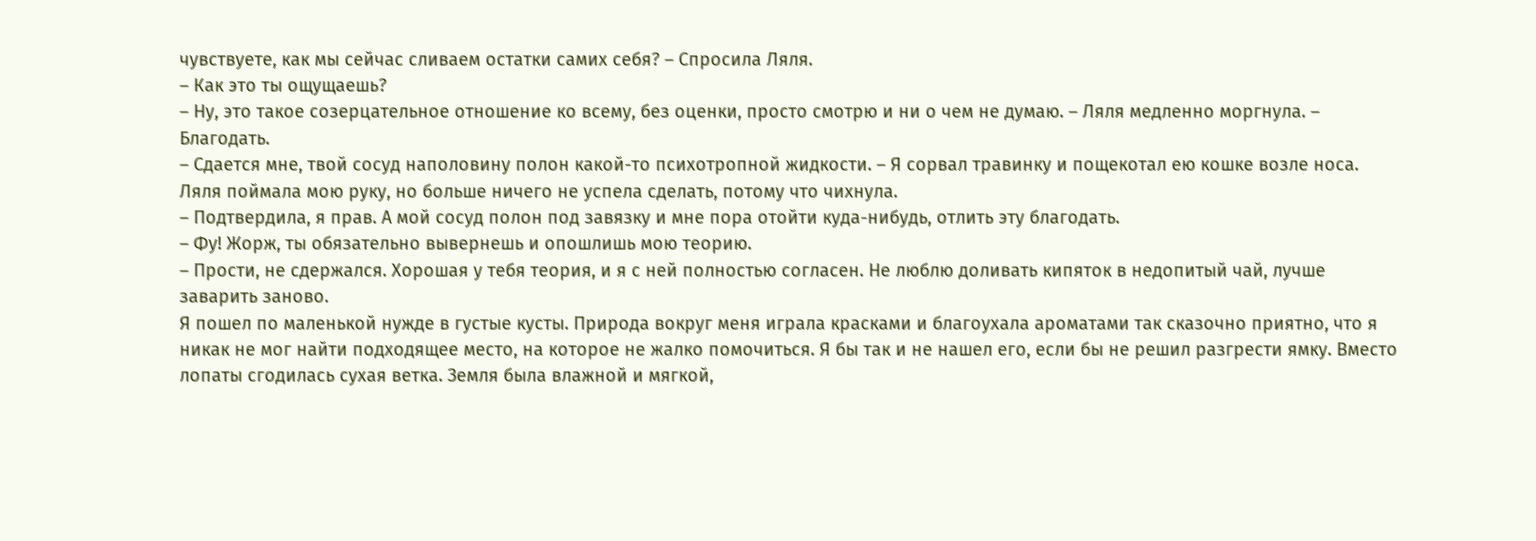чувствуете, как мы сейчас сливаем остатки самих себя? – Спросила Ляля.
– Как это ты ощущаешь?
– Ну, это такое созерцательное отношение ко всему, без оценки, просто смотрю и ни о чем не думаю. – Ляля медленно моргнула. – Благодать.
– Сдается мне, твой сосуд наполовину полон какой-то психотропной жидкости. – Я сорвал травинку и пощекотал ею кошке возле носа.
Ляля поймала мою руку, но больше ничего не успела сделать, потому что чихнула.
– Подтвердила, я прав. А мой сосуд полон под завязку и мне пора отойти куда-нибудь, отлить эту благодать.
– Фу! Жорж, ты обязательно вывернешь и опошлишь мою теорию.
– Прости, не сдержался. Хорошая у тебя теория, и я с ней полностью согласен. Не люблю доливать кипяток в недопитый чай, лучше заварить заново.
Я пошел по маленькой нужде в густые кусты. Природа вокруг меня играла красками и благоухала ароматами так сказочно приятно, что я никак не мог найти подходящее место, на которое не жалко помочиться. Я бы так и не нашел его, если бы не решил разгрести ямку. Вместо лопаты сгодилась сухая ветка. Земля была влажной и мягкой,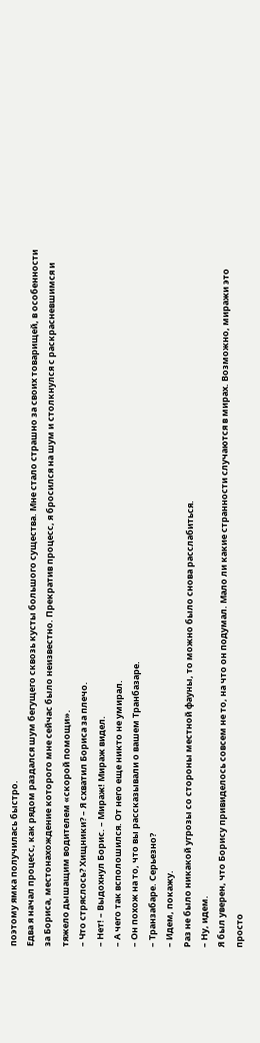поэтому ямка получилась быстро.
Едва я начал процесс, как рядом раздался шум бегущего сквозь кусты большого существа. Мне стало страшно за своих товарищей, в особенности за Бориса, местонахождение которого мне сейчас было неизвестно. Прекратив процесс, я бросился на шум и столкнулся с раскрасневшимся и тяжело дышащим водителем «скорой помощи».
– Что стряслось? Хищники? – Я схватил Бориса за плечо.
– Нет! – Выдохнул Борис. – Мираж! Мираж видел.
– А чего так всполошился. От него еще никто не умирал.
– Он похож на то, что вы рассказывали о вашем Транбазаре.
– Транзабаре. Серьезно?
– Идем, покажу.
Раз не было никакой угрозы со стороны местной фауны, то можно было снова расслабиться.
– Ну, идем.
Я был уверен, что Борису привиделось совсем не то, на что он подумал. Мало ли какие странности случаются в мирах. Возможно, миражи это просто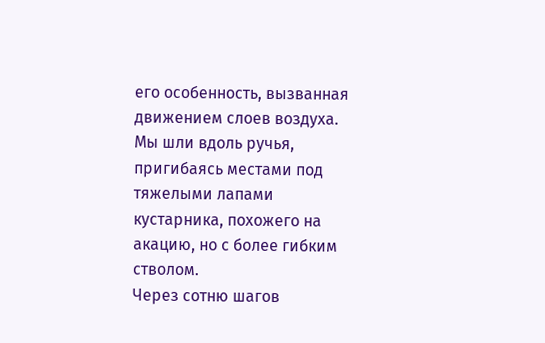его особенность, вызванная движением слоев воздуха. Мы шли вдоль ручья, пригибаясь местами под тяжелыми лапами кустарника, похожего на акацию, но с более гибким стволом.
Через сотню шагов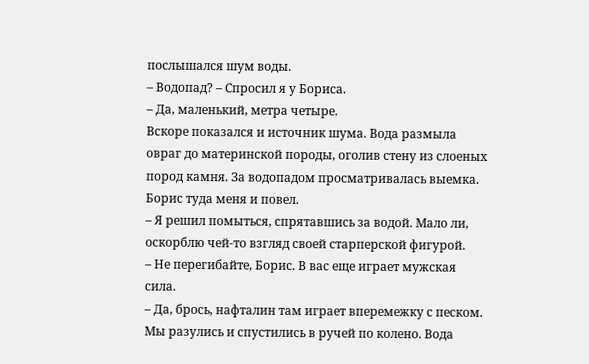послышался шум воды.
– Водопад? – Спросил я у Бориса.
– Да, маленький, метра четыре.
Вскоре показался и источник шума. Вода размыла овраг до материнской породы, оголив стену из слоеных пород камня. За водопадом просматривалась выемка. Борис туда меня и повел.
– Я решил помыться, спрятавшись за водой. Мало ли, оскорблю чей-то взгляд своей старперской фигурой.
– Не перегибайте, Борис. В вас еще играет мужская сила.
– Да, брось, нафталин там играет вперемежку с песком.
Мы разулись и спустились в ручей по колено. Вода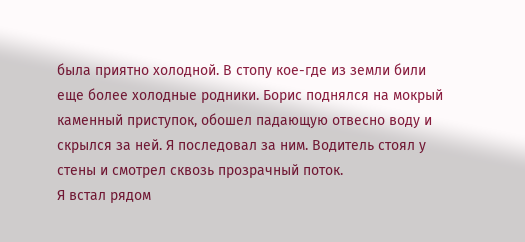была приятно холодной. В стопу кое-где из земли били еще более холодные родники. Борис поднялся на мокрый каменный приступок, обошел падающую отвесно воду и скрылся за ней. Я последовал за ним. Водитель стоял у стены и смотрел сквозь прозрачный поток.
Я встал рядом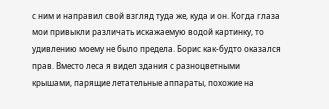с ним и направил свой взгляд туда же, куда и он. Когда глаза мои привыкли различать искажаемую водой картинку, то удивлению моему не было предела. Борис как-будто оказался прав. Вместо леса я видел здания с разноцветными крышами, парящие летательные аппараты, похожие на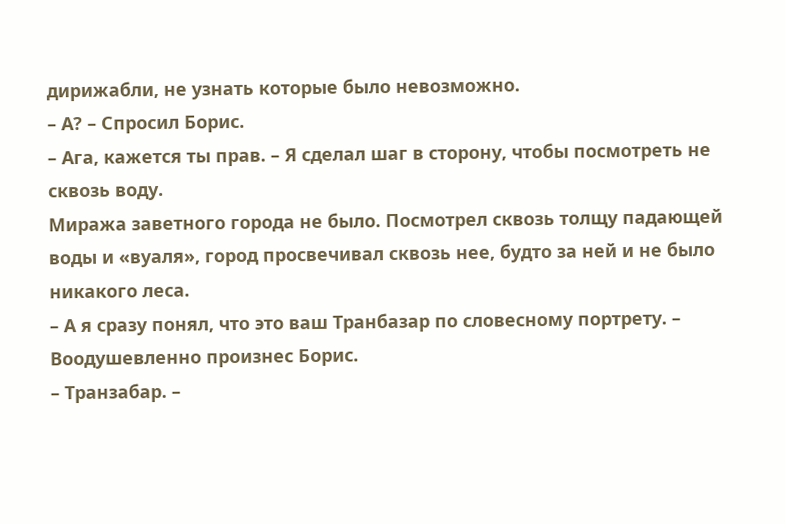дирижабли, не узнать которые было невозможно.
– А? – Спросил Борис.
– Ага, кажется ты прав. – Я сделал шаг в сторону, чтобы посмотреть не сквозь воду.
Миража заветного города не было. Посмотрел сквозь толщу падающей воды и «вуаля», город просвечивал сквозь нее, будто за ней и не было никакого леса.
– А я сразу понял, что это ваш Транбазар по словесному портрету. – Воодушевленно произнес Борис.
– Транзабар. –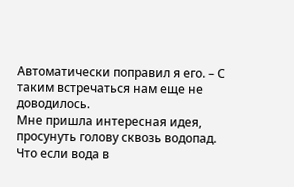Автоматически поправил я его. – С таким встречаться нам еще не доводилось.
Мне пришла интересная идея, просунуть голову сквозь водопад. Что если вода в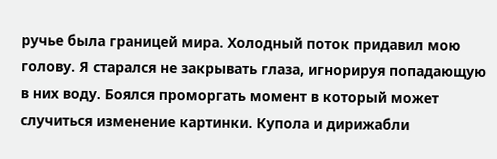ручье была границей мира. Холодный поток придавил мою голову. Я старался не закрывать глаза, игнорируя попадающую в них воду. Боялся проморгать момент в который может случиться изменение картинки. Купола и дирижабли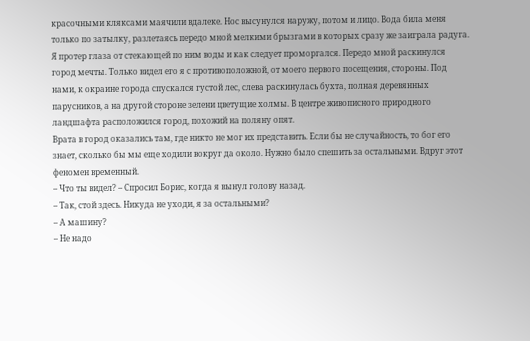красочными кляксами маячили вдалеке. Нос высунулся наружу, потом и лицо. Вода била меня только по затылку, разлетаясь передо мной мелкими брызгами в которых сразу же заиграла радуга.
Я протер глаза от стекающей по ним воды и как следует проморгался. Передо мной раскинулся город мечты. Только видел его я с противоположной, от моего первого посещения, стороны. Под нами, к окраине города спускался густой лес, слева раскинулась бухта, полная деревянных парусников, а на другой стороне зелени цветущие холмы. В центре живописного природного ландшафта расположился город, похожий на поляну опят.
Врата в город оказались там, где никто не мог их представить. Если бы не случайность, то бог его знает, сколько бы мы еще ходили вокруг да около. Нужно было спешить за остальными. Вдруг этот феномен временный.
– Что ты видел? – Спросил Борис, когда я вынул голову назад.
– Так, стой здесь. Никуда не уходи, я за остальными?
– А машину?
– Не надо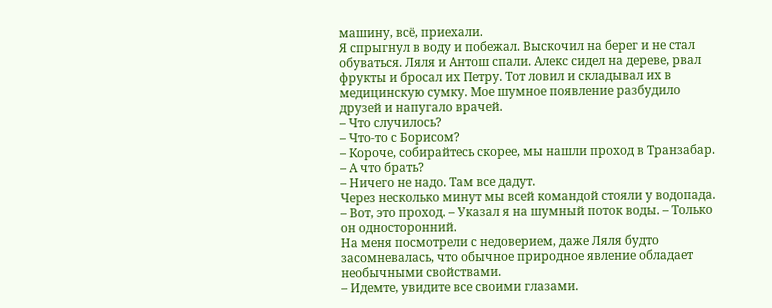машину, всё, приехали.
Я спрыгнул в воду и побежал. Выскочил на берег и не стал обуваться. Ляля и Антош спали. Алекс сидел на дереве, рвал фрукты и бросал их Петру. Тот ловил и складывал их в медицинскую сумку. Мое шумное появление разбудило друзей и напугало врачей.
– Что случилось?
– Что-то с Борисом?
– Короче, собирайтесь скорее, мы нашли проход в Транзабар.
– А что брать?
– Ничего не надо. Там все дадут.
Через несколько минут мы всей командой стояли у водопада.
– Вот, это проход. – Указал я на шумный поток воды. – Только он односторонний.
На меня посмотрели с недоверием, даже Ляля будто засомневалась, что обычное природное явление обладает необычными свойствами.
– Идемте, увидите все своими глазами.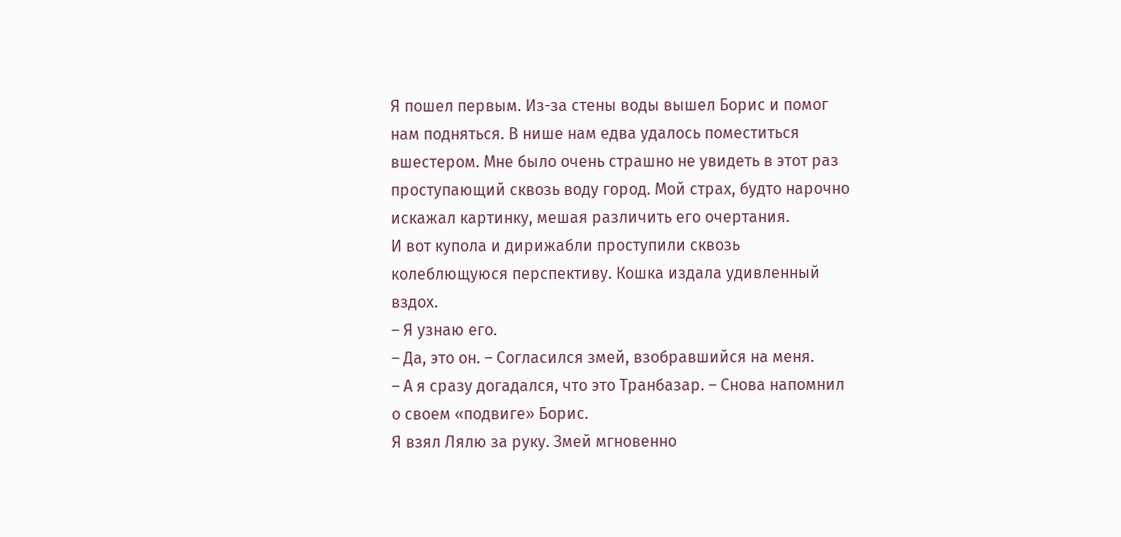Я пошел первым. Из-за стены воды вышел Борис и помог нам подняться. В нише нам едва удалось поместиться вшестером. Мне было очень страшно не увидеть в этот раз проступающий сквозь воду город. Мой страх, будто нарочно искажал картинку, мешая различить его очертания.
И вот купола и дирижабли проступили сквозь колеблющуюся перспективу. Кошка издала удивленный вздох.
– Я узнаю его.
– Да, это он. – Согласился змей, взобравшийся на меня.
– А я сразу догадался, что это Транбазар. – Снова напомнил о своем «подвиге» Борис.
Я взял Лялю за руку. Змей мгновенно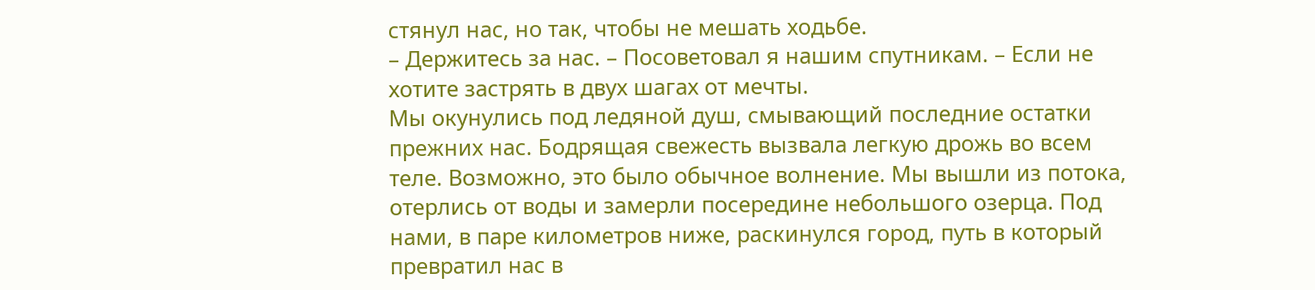стянул нас, но так, чтобы не мешать ходьбе.
– Держитесь за нас. – Посоветовал я нашим спутникам. – Если не хотите застрять в двух шагах от мечты.
Мы окунулись под ледяной душ, смывающий последние остатки прежних нас. Бодрящая свежесть вызвала легкую дрожь во всем теле. Возможно, это было обычное волнение. Мы вышли из потока, отерлись от воды и замерли посередине небольшого озерца. Под нами, в паре километров ниже, раскинулся город, путь в который превратил нас в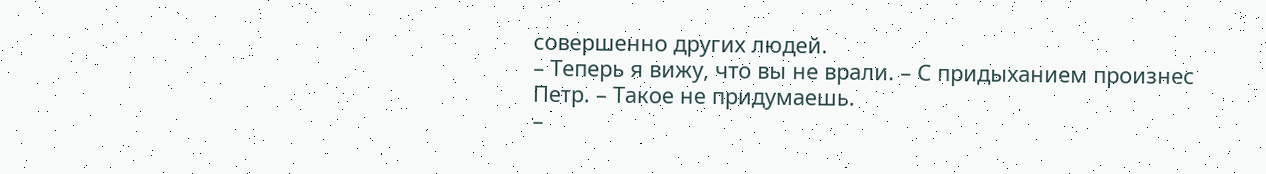совершенно других людей.
– Теперь я вижу, что вы не врали. – С придыханием произнес Петр. – Такое не придумаешь.
–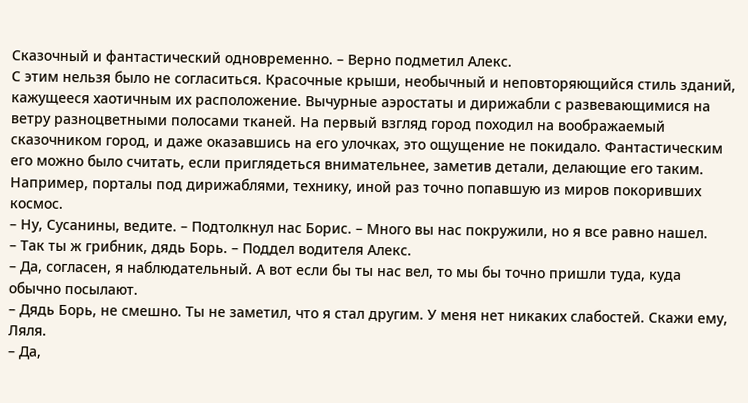Сказочный и фантастический одновременно. – Верно подметил Алекс.
С этим нельзя было не согласиться. Красочные крыши, необычный и неповторяющийся стиль зданий, кажущееся хаотичным их расположение. Вычурные аэростаты и дирижабли с развевающимися на ветру разноцветными полосами тканей. На первый взгляд город походил на воображаемый сказочником город, и даже оказавшись на его улочках, это ощущение не покидало. Фантастическим его можно было считать, если приглядеться внимательнее, заметив детали, делающие его таким. Например, порталы под дирижаблями, технику, иной раз точно попавшую из миров покоривших космос.
– Ну, Сусанины, ведите. – Подтолкнул нас Борис. – Много вы нас покружили, но я все равно нашел.
– Так ты ж грибник, дядь Борь. – Поддел водителя Алекс.
– Да, согласен, я наблюдательный. А вот если бы ты нас вел, то мы бы точно пришли туда, куда обычно посылают.
– Дядь Борь, не смешно. Ты не заметил, что я стал другим. У меня нет никаких слабостей. Скажи ему, Ляля.
– Да,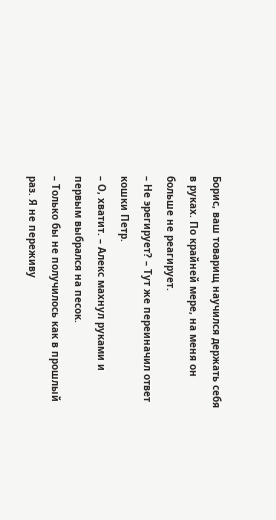Борис, ваш товарищ научился держать себя в руках. По крайней мере, на меня он больше не реагирует.
– Не эрегирует? – Тут же переиначил ответ кошки Петр.
– О, хватит. – Алекс махнул руками и первым выбрался на песок.
– Только бы не получилось как в прошлый раз. Я не переживу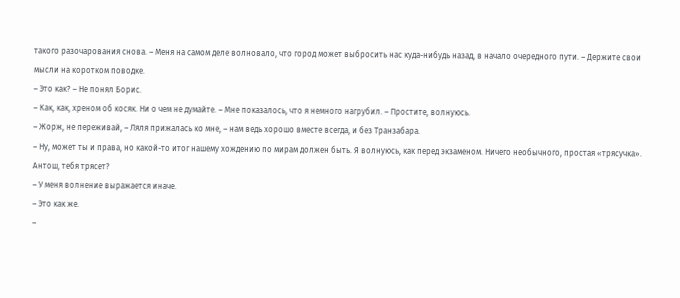такого разочарования снова. – Меня на самом деле волновало, что город может выбросить нас куда-нибудь назад, в начало очередного пути. – Держите свои мысли на коротком поводке.
– Это как? – Не понял Борис.
– Как, как, хреном об косяк. Ни о чем не думайте. – Мне показалось, что я немного нагрубил. – Простите, волнуюсь.
– Жорж, не переживай, – Ляля прижалась ко мне, – нам ведь хорошо вместе всегда, и без Транзабара.
– Ну, может ты и права, но какой-то итог нашему хождению по мирам должен быть. Я волнуюсь, как перед экзаменом. Ничего необычного, простая «трясучка». Антош, тебя трясет?
– У меня волнение выражается иначе.
– Это как же.
–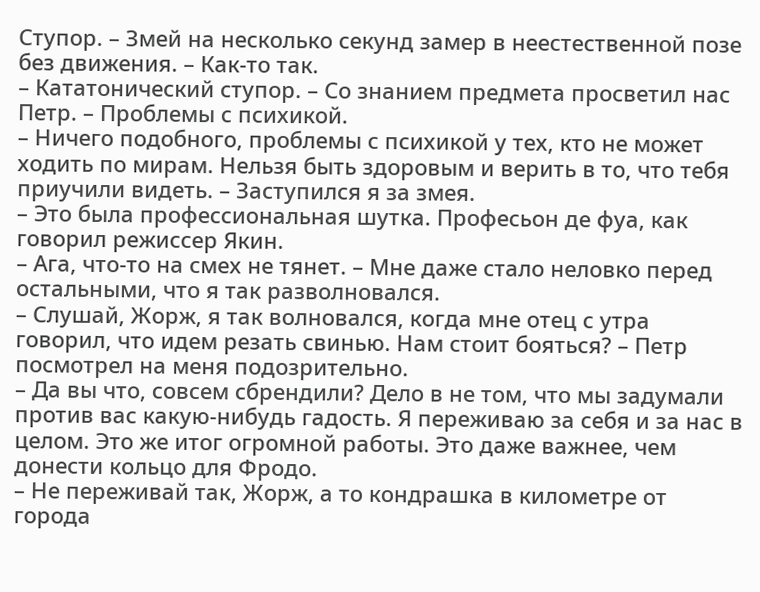Ступор. – Змей на несколько секунд замер в неестественной позе без движения. – Как-то так.
– Кататонический ступор. – Со знанием предмета просветил нас Петр. – Проблемы с психикой.
– Ничего подобного, проблемы с психикой у тех, кто не может ходить по мирам. Нельзя быть здоровым и верить в то, что тебя приучили видеть. – Заступился я за змея.
– Это была профессиональная шутка. Професьон де фуа, как говорил режиссер Якин.
– Ага, что-то на смех не тянет. – Мне даже стало неловко перед остальными, что я так разволновался.
– Слушай, Жорж, я так волновался, когда мне отец с утра говорил, что идем резать свинью. Нам стоит бояться? – Петр посмотрел на меня подозрительно.
– Да вы что, совсем сбрендили? Дело в не том, что мы задумали против вас какую-нибудь гадость. Я переживаю за себя и за нас в целом. Это же итог огромной работы. Это даже важнее, чем донести кольцо для Фродо.
– Не переживай так, Жорж, а то кондрашка в километре от города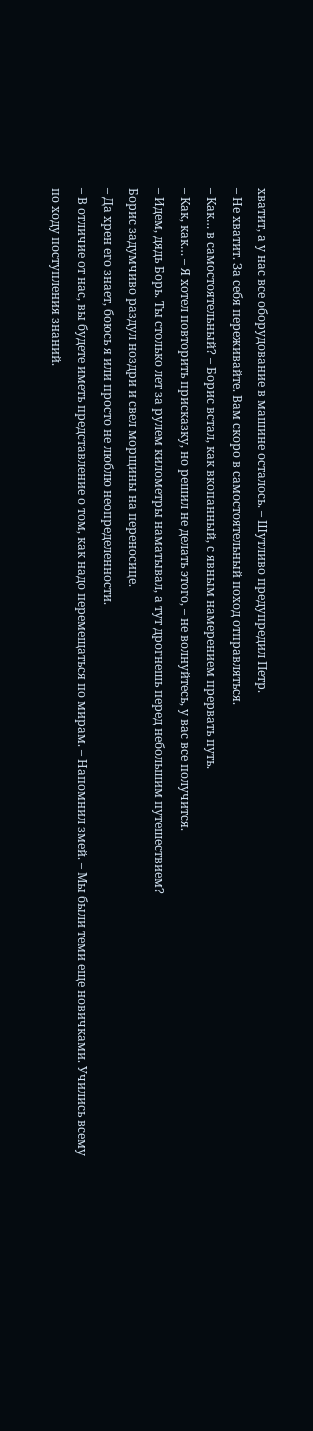хватит, а у нас все оборудование в машине осталось. – Шутливо предупредил Петр.
– Не хватит. За себя переживайте. Вам скоро в самостоятельный поход отправляться.
– Как… в самостоятельный? – Борис встал, как вкопанный, с явным намерением прервать путь.
– Как, как… – Я хотел повторить присказку, но решил не делать этого, – не волнуйтесь, у вас все получится.
– Идем, дядь Борь. Ты столько лет за рулем километры наматывал, а тут дрогнешь перед небольшим путешествием?
Борис задумчиво раздул ноздри и свел морщины на переносице.
– Да хрен его знает, боюсь я или просто не люблю неопределенности.
– В отличие от нас, вы будете иметь представление о том, как надо перемещаться по мирам. – Напомнил змей. – Мы были теми еще новичками. Учились всему по ходу поступления знаний.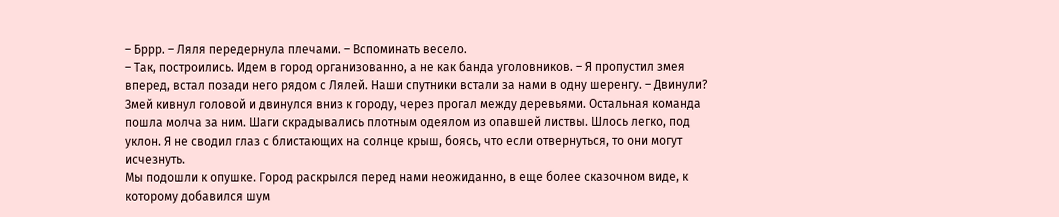– Бррр. – Ляля передернула плечами. – Вспоминать весело.
– Так, построились. Идем в город организованно, а не как банда уголовников. – Я пропустил змея вперед, встал позади него рядом с Лялей. Наши спутники встали за нами в одну шеренгу. – Двинули?
Змей кивнул головой и двинулся вниз к городу, через прогал между деревьями. Остальная команда пошла молча за ним. Шаги скрадывались плотным одеялом из опавшей листвы. Шлось легко, под уклон. Я не сводил глаз с блистающих на солнце крыш, боясь, что если отвернуться, то они могут исчезнуть.
Мы подошли к опушке. Город раскрылся перед нами неожиданно, в еще более сказочном виде, к которому добавился шум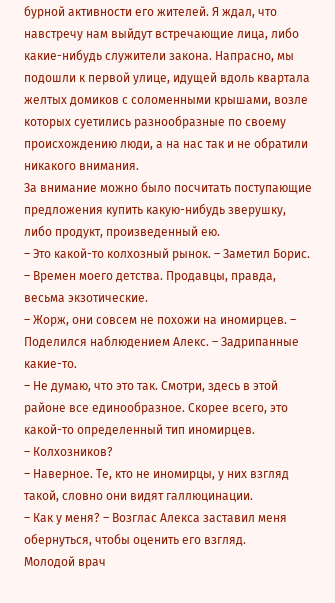бурной активности его жителей. Я ждал, что навстречу нам выйдут встречающие лица, либо какие-нибудь служители закона. Напрасно, мы подошли к первой улице, идущей вдоль квартала желтых домиков с соломенными крышами, возле которых суетились разнообразные по своему происхождению люди, а на нас так и не обратили никакого внимания.
За внимание можно было посчитать поступающие предложения купить какую-нибудь зверушку, либо продукт, произведенный ею.
– Это какой-то колхозный рынок. – Заметил Борис. – Времен моего детства. Продавцы, правда, весьма экзотические.
– Жорж, они совсем не похожи на иномирцев. – Поделился наблюдением Алекс. – Задрипанные какие-то.
– Не думаю, что это так. Смотри, здесь в этой районе все единообразное. Скорее всего, это какой-то определенный тип иномирцев.
– Колхозников?
– Наверное. Те, кто не иномирцы, у них взгляд такой, словно они видят галлюцинации.
– Как у меня? – Возглас Алекса заставил меня обернуться, чтобы оценить его взгляд.
Молодой врач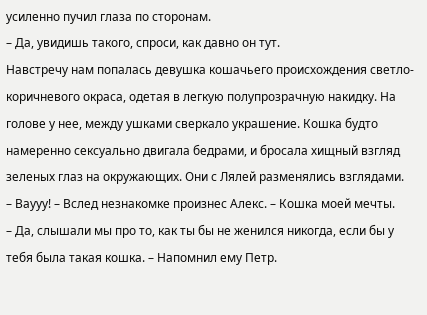усиленно пучил глаза по сторонам.
– Да, увидишь такого, спроси, как давно он тут.
Навстречу нам попалась девушка кошачьего происхождения светло-коричневого окраса, одетая в легкую полупрозрачную накидку. На голове у нее, между ушками сверкало украшение. Кошка будто намеренно сексуально двигала бедрами, и бросала хищный взгляд зеленых глаз на окружающих. Они с Лялей разменялись взглядами.
– Ваууу! – Вслед незнакомке произнес Алекс. – Кошка моей мечты.
– Да, слышали мы про то, как ты бы не женился никогда, если бы у тебя была такая кошка. – Напомнил ему Петр.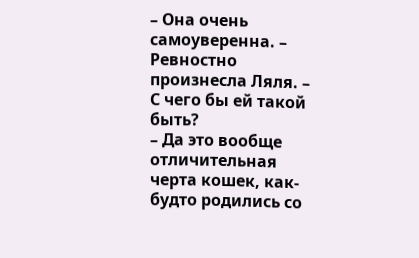– Она очень самоуверенна. – Ревностно произнесла Ляля. – С чего бы ей такой быть?
– Да это вообще отличительная черта кошек, как-будто родились со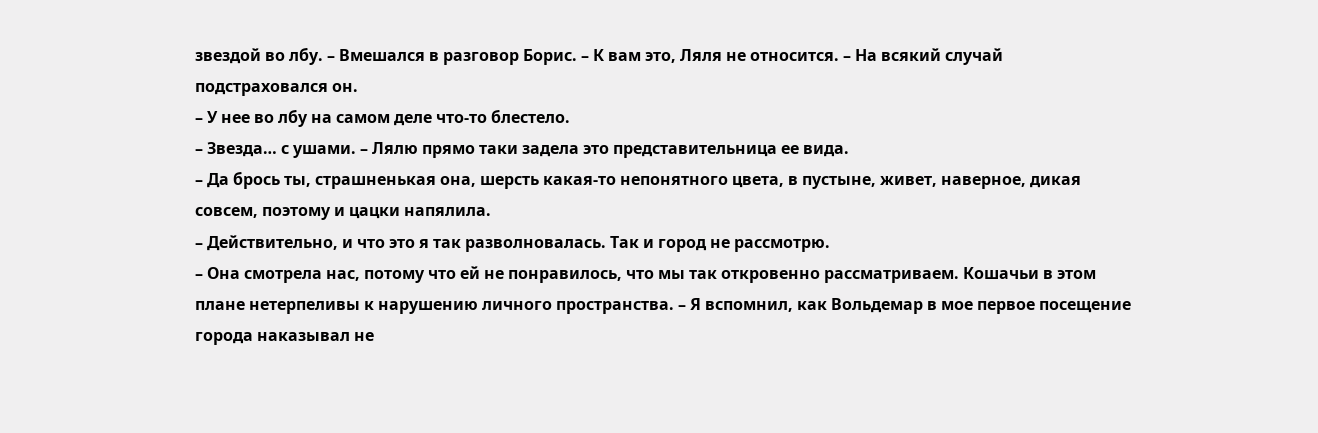звездой во лбу. – Вмешался в разговор Борис. – К вам это, Ляля не относится. – На всякий случай подстраховался он.
– У нее во лбу на самом деле что-то блестело.
– Звезда… с ушами. – Лялю прямо таки задела это представительница ее вида.
– Да брось ты, страшненькая она, шерсть какая-то непонятного цвета, в пустыне, живет, наверное, дикая совсем, поэтому и цацки напялила.
– Действительно, и что это я так разволновалась. Так и город не рассмотрю.
– Она смотрела нас, потому что ей не понравилось, что мы так откровенно рассматриваем. Кошачьи в этом плане нетерпеливы к нарушению личного пространства. – Я вспомнил, как Вольдемар в мое первое посещение города наказывал не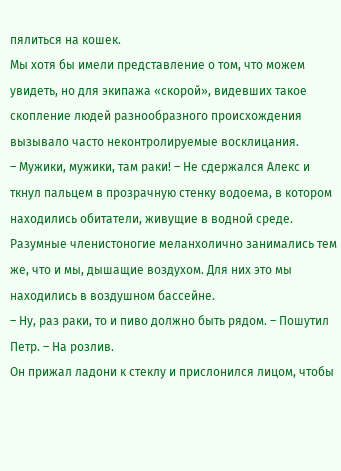пялиться на кошек.
Мы хотя бы имели представление о том, что можем увидеть, но для экипажа «скорой», видевших такое скопление людей разнообразного происхождения вызывало часто неконтролируемые восклицания.
– Мужики, мужики, там раки! – Не сдержался Алекс и ткнул пальцем в прозрачную стенку водоема, в котором находились обитатели, живущие в водной среде.
Разумные членистоногие меланхолично занимались тем же, что и мы, дышащие воздухом. Для них это мы находились в воздушном бассейне.
– Ну, раз раки, то и пиво должно быть рядом. – Пошутил Петр. – На розлив.
Он прижал ладони к стеклу и прислонился лицом, чтобы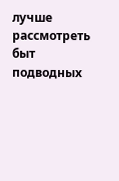лучше рассмотреть быт подводных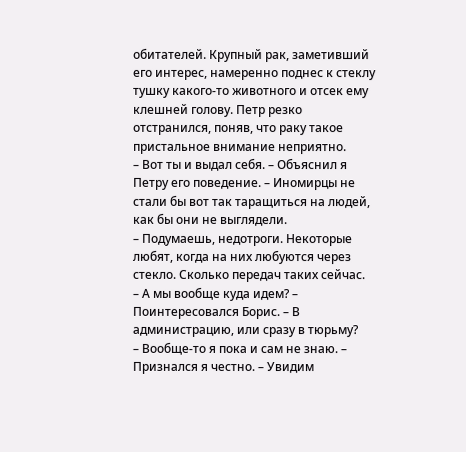обитателей. Крупный рак, заметивший его интерес, намеренно поднес к стеклу тушку какого-то животного и отсек ему клешней голову. Петр резко отстранился, поняв, что раку такое пристальное внимание неприятно.
– Вот ты и выдал себя. – Объяснил я Петру его поведение. – Иномирцы не стали бы вот так таращиться на людей, как бы они не выглядели.
– Подумаешь, недотроги. Некоторые любят, когда на них любуются через стекло. Сколько передач таких сейчас.
– А мы вообще куда идем? – Поинтересовался Борис. – В администрацию, или сразу в тюрьму?
– Вообще-то я пока и сам не знаю. – Признался я честно. – Увидим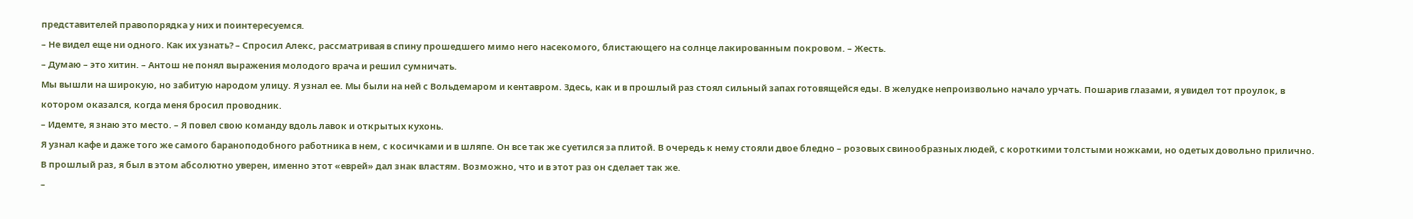представителей правопорядка у них и поинтересуемся.
– Не видел еще ни одного. Как их узнать? – Спросил Алекс, рассматривая в спину прошедшего мимо него насекомого, блистающего на солнце лакированным покровом. – Жесть.
– Думаю – это хитин. – Антош не понял выражения молодого врача и решил сумничать.
Мы вышли на широкую, но забитую народом улицу. Я узнал ее. Мы были на ней с Вольдемаром и кентавром. Здесь, как и в прошлый раз стоял сильный запах готовящейся еды. В желудке непроизвольно начало урчать. Пошарив глазами, я увидел тот проулок, в котором оказался, когда меня бросил проводник.
– Идемте, я знаю это место. – Я повел свою команду вдоль лавок и открытых кухонь.
Я узнал кафе и даже того же самого бараноподобного работника в нем, с косичками и в шляпе. Он все так же суетился за плитой. В очередь к нему стояли двое бледно – розовых свинообразных людей, с короткими толстыми ножками, но одетых довольно прилично. В прошлый раз, я был в этом абсолютно уверен, именно этот «еврей» дал знак властям. Возможно, что и в этот раз он сделает так же.
–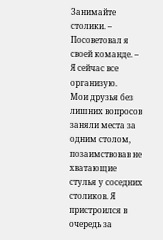Занимайте столики. – Посоветовал я своей команде. – Я сейчас все организую.
Мои друзья без лишних вопросов заняли места за одним столом, позаимствовав не хватающие стулья у соседних столиков. Я пристроился в очередь за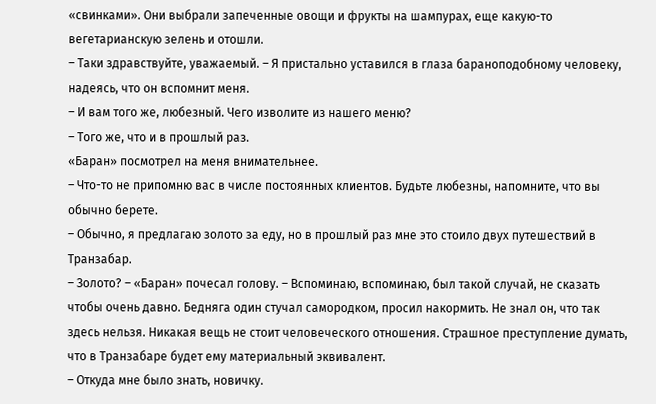«свинками». Они выбрали запеченные овощи и фрукты на шампурах, еще какую-то вегетарианскую зелень и отошли.
– Таки здравствуйте, уважаемый. – Я пристально уставился в глаза бараноподобному человеку, надеясь, что он вспомнит меня.
– И вам того же, любезный. Чего изволите из нашего меню?
– Того же, что и в прошлый раз.
«Баран» посмотрел на меня внимательнее.
– Что-то не припомню вас в числе постоянных клиентов. Будьте любезны, напомните, что вы обычно берете.
– Обычно, я предлагаю золото за еду, но в прошлый раз мне это стоило двух путешествий в Транзабар.
– Золото? – «Баран» почесал голову. – Вспоминаю, вспоминаю, был такой случай, не сказать чтобы очень давно. Бедняга один стучал самородком, просил накормить. Не знал он, что так здесь нельзя. Никакая вещь не стоит человеческого отношения. Страшное преступление думать, что в Транзабаре будет ему материальный эквивалент.
– Откуда мне было знать, новичку.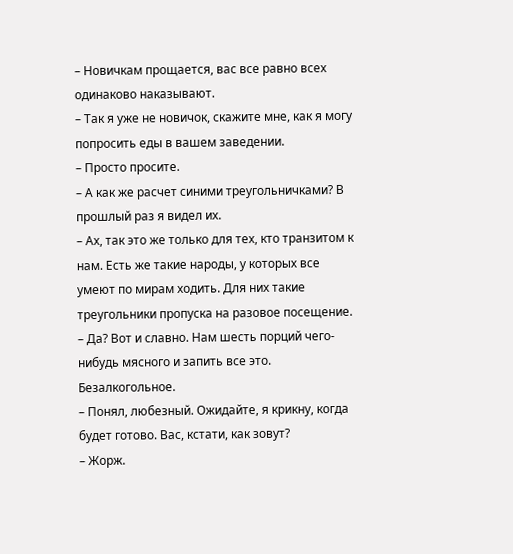– Новичкам прощается, вас все равно всех одинаково наказывают.
– Так я уже не новичок, скажите мне, как я могу попросить еды в вашем заведении.
– Просто просите.
– А как же расчет синими треугольничками? В прошлый раз я видел их.
– Ах, так это же только для тех, кто транзитом к нам. Есть же такие народы, у которых все умеют по мирам ходить. Для них такие треугольники пропуска на разовое посещение.
– Да? Вот и славно. Нам шесть порций чего-нибудь мясного и запить все это. Безалкогольное.
– Понял, любезный. Ожидайте, я крикну, когда будет готово. Вас, кстати, как зовут?
– Жорж.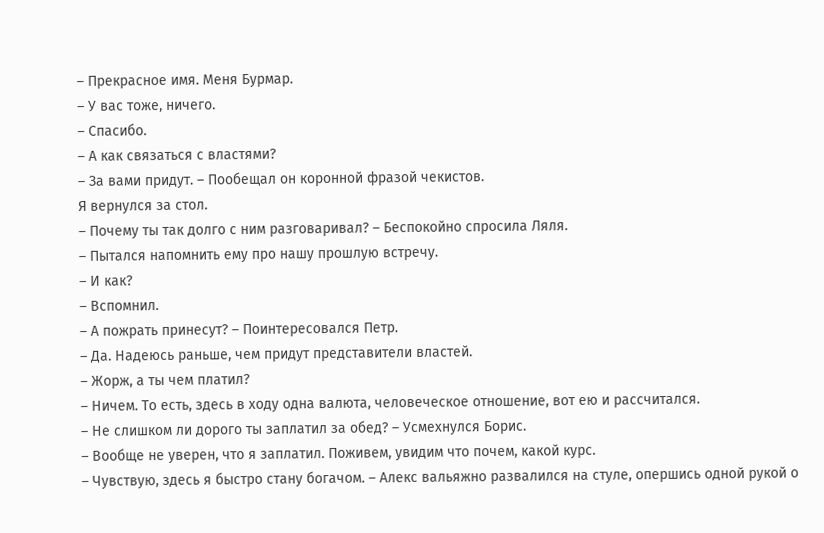– Прекрасное имя. Меня Бурмар.
– У вас тоже, ничего.
– Спасибо.
– А как связаться с властями?
– За вами придут. – Пообещал он коронной фразой чекистов.
Я вернулся за стол.
– Почему ты так долго с ним разговаривал? – Беспокойно спросила Ляля.
– Пытался напомнить ему про нашу прошлую встречу.
– И как?
– Вспомнил.
– А пожрать принесут? – Поинтересовался Петр.
– Да. Надеюсь раньше, чем придут представители властей.
– Жорж, а ты чем платил?
– Ничем. То есть, здесь в ходу одна валюта, человеческое отношение, вот ею и рассчитался.
– Не слишком ли дорого ты заплатил за обед? – Усмехнулся Борис.
– Вообще не уверен, что я заплатил. Поживем, увидим что почем, какой курс.
– Чувствую, здесь я быстро стану богачом. – Алекс вальяжно развалился на стуле, опершись одной рукой о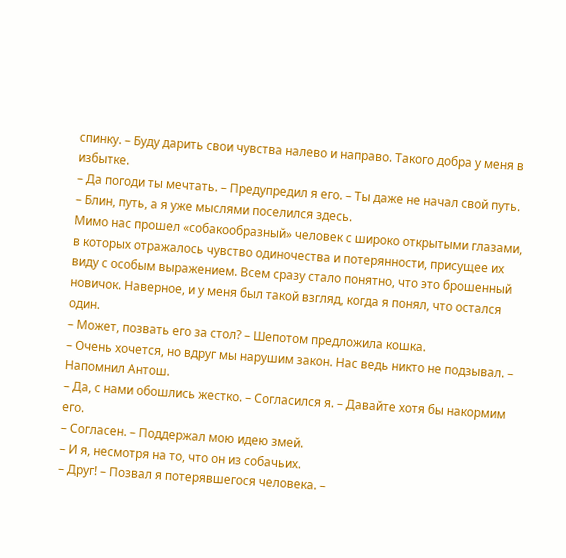спинку. – Буду дарить свои чувства налево и направо. Такого добра у меня в избытке.
– Да погоди ты мечтать. – Предупредил я его. – Ты даже не начал свой путь.
– Блин, путь, а я уже мыслями поселился здесь.
Мимо нас прошел «собакообразный» человек с широко открытыми глазами, в которых отражалось чувство одиночества и потерянности, присущее их виду с особым выражением. Всем сразу стало понятно, что это брошенный новичок. Наверное, и у меня был такой взгляд, когда я понял, что остался один.
– Может, позвать его за стол? – Шепотом предложила кошка.
– Очень хочется, но вдруг мы нарушим закон. Нас ведь никто не подзывал. – Напомнил Антош.
– Да, с нами обошлись жестко. – Согласился я. – Давайте хотя бы накормим его.
– Согласен. – Поддержал мою идею змей.
– И я, несмотря на то, что он из собачьих.
– Друг! – Позвал я потерявшегося человека. –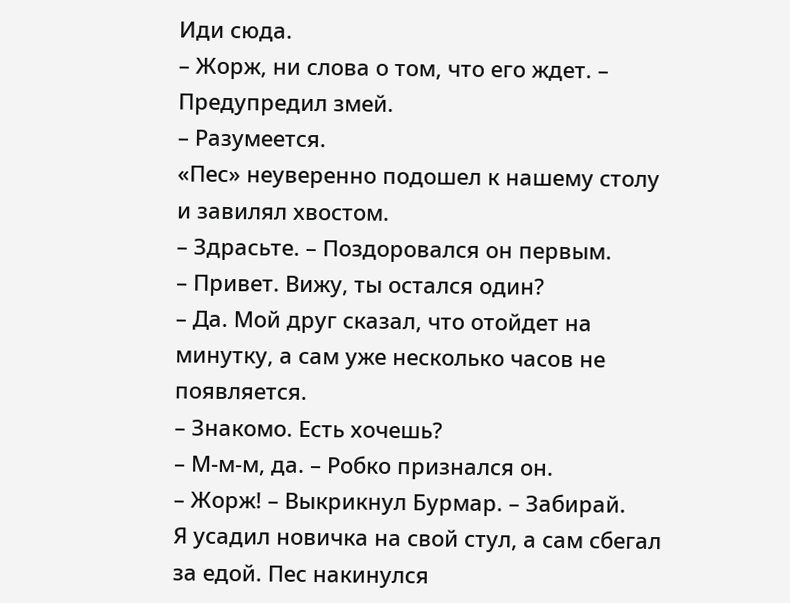Иди сюда.
– Жорж, ни слова о том, что его ждет. – Предупредил змей.
– Разумеется.
«Пес» неуверенно подошел к нашему столу и завилял хвостом.
– Здрасьте. – Поздоровался он первым.
– Привет. Вижу, ты остался один?
– Да. Мой друг сказал, что отойдет на минутку, а сам уже несколько часов не появляется.
– Знакомо. Есть хочешь?
– М-м-м, да. – Робко признался он.
– Жорж! – Выкрикнул Бурмар. – Забирай.
Я усадил новичка на свой стул, а сам сбегал за едой. Пес накинулся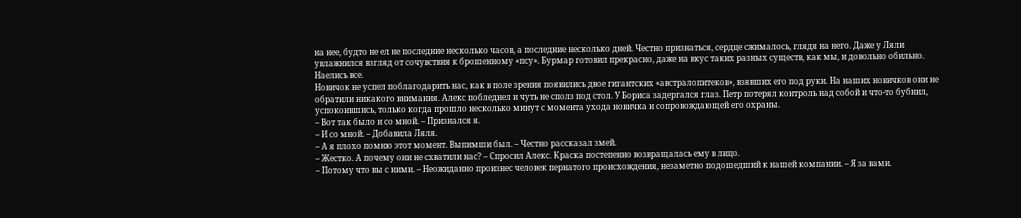на нее, будто не ел не последние несколько часов, а последние несколько дней. Честно признаться, сердце сжималось, глядя на него. Даже у Ляли увлажнился взгляд от сочувствия к брошенному «псу». Бурмар готовил прекрасно, даже на вкус таких разных существ, как мы, и довольно обильно. Наелись все.
Новичок не успел поблагодарить нас, как в поле зрения появились двое гигантских «австралопитеков», взявших его под руки. На наших новичков они не обратили никакого внимания. Алекс побледнел и чуть не сполз под стол. У Бориса задергался глаз. Петр потерял контроль над собой и что-то бубнил, успокоившись, только когда прошло несколько минут с момента ухода новичка и сопровождающей его охраны.
– Вот так было и со мной. – Признался я.
– И со мной. – Добавила Ляля.
– А я плохо помню этот момент. Выпимши был. – Честно рассказал змей.
– Жестко. А почему они не схватили нас? – Спросил Алекс. Краска постепенно возвращалась ему в лицо.
– Потому что вы с ними. – Неожиданно произнес человек пернатого происхождения, незаметно подошедший к нашей компании. – Я за вами.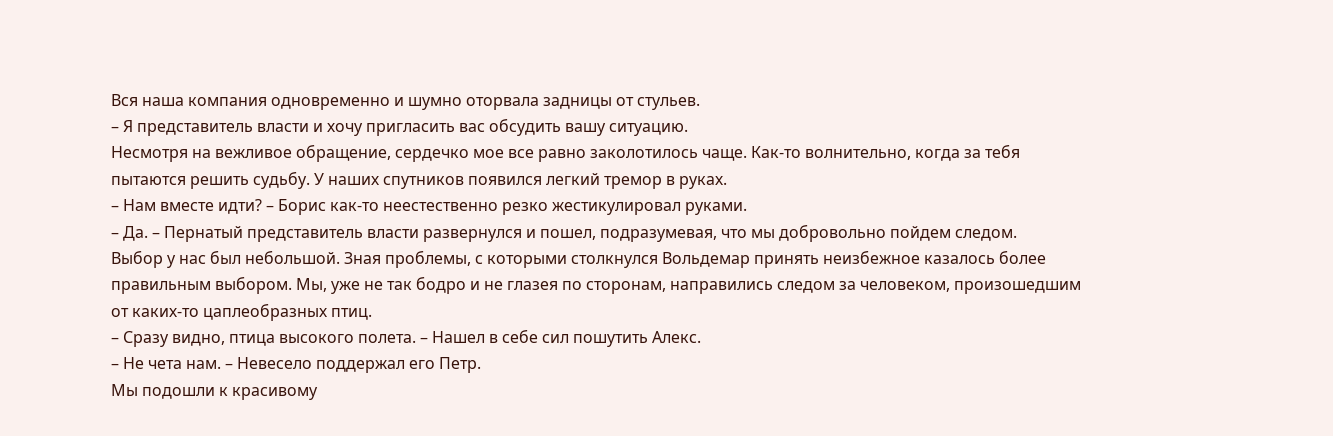Вся наша компания одновременно и шумно оторвала задницы от стульев.
– Я представитель власти и хочу пригласить вас обсудить вашу ситуацию.
Несмотря на вежливое обращение, сердечко мое все равно заколотилось чаще. Как-то волнительно, когда за тебя пытаются решить судьбу. У наших спутников появился легкий тремор в руках.
– Нам вместе идти? – Борис как-то неестественно резко жестикулировал руками.
– Да. – Пернатый представитель власти развернулся и пошел, подразумевая, что мы добровольно пойдем следом.
Выбор у нас был небольшой. Зная проблемы, с которыми столкнулся Вольдемар принять неизбежное казалось более правильным выбором. Мы, уже не так бодро и не глазея по сторонам, направились следом за человеком, произошедшим от каких-то цаплеобразных птиц.
– Сразу видно, птица высокого полета. – Нашел в себе сил пошутить Алекс.
– Не чета нам. – Невесело поддержал его Петр.
Мы подошли к красивому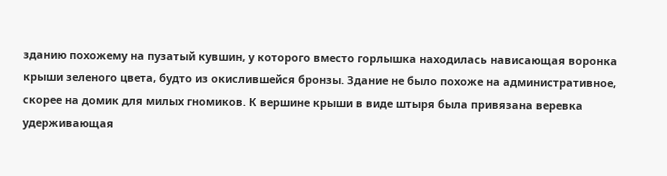зданию похожему на пузатый кувшин, у которого вместо горлышка находилась нависающая воронка крыши зеленого цвета, будто из окислившейся бронзы. Здание не было похоже на административное, скорее на домик для милых гномиков. К вершине крыши в виде штыря была привязана веревка удерживающая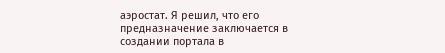аэростат. Я решил, что его предназначение заключается в создании портала в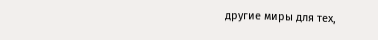другие миры для тех,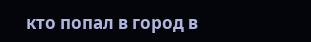кто попал в город в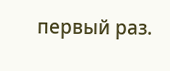первый раз.